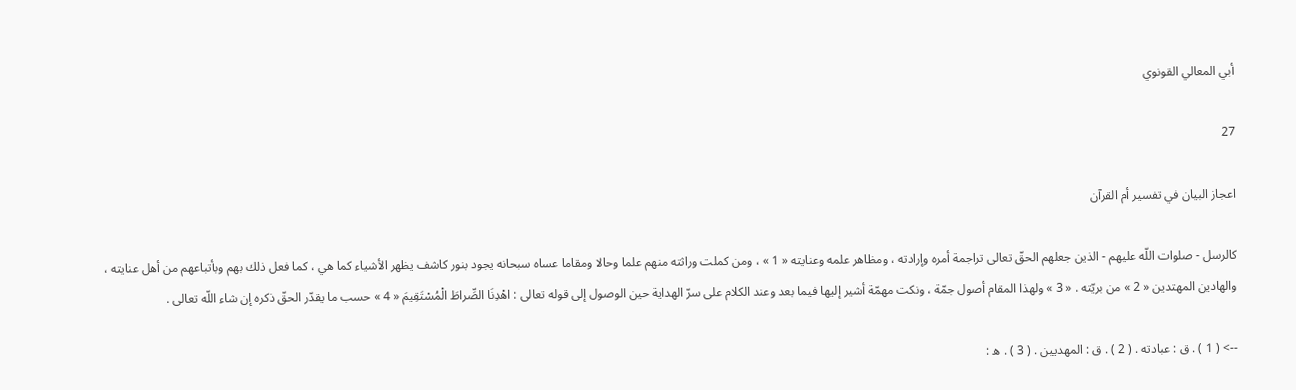أبي المعالي القونوي

27

اعجاز البيان في تفسير أم القرآن

كالرسل - صلوات اللّه عليهم - الذين جعلهم الحقّ تعالى تراجمة أمره وإرادته ، ومظاهر علمه وعنايته « 1 » ، ومن كملت وراثته منهم علما وحالا ومقاما عساه سبحانه يجود بنور كاشف يظهر الأشياء كما هي ، كما فعل ذلك بهم وبأتباعهم من أهل عنايته ، والهادين المهتدين « 2 » من بريّته . « 3 » ولهذا المقام أصول جمّة ، ونكت مهمّة أشير إليها فيما بعد وعند الكلام على سرّ الهداية حين الوصول إلى قوله تعالى : اهْدِنَا الصِّراطَ الْمُسْتَقِيمَ « 4 » حسب ما يقدّر الحقّ ذكره إن شاء اللّه تعالى .

--> ( 1 ) . ق : عبادته . ( 2 ) . ق : المهديين . ( 3 ) . ه :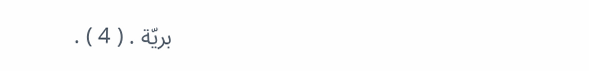بريّة . ( 4 ) .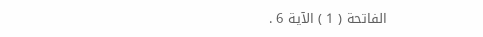الفاتحة ( 1 ) الآية 6 .